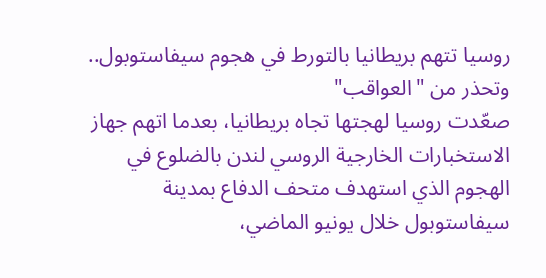روسيا تتهم بريطانيا بالتورط في هجوم سيفاستوبول.. وتحذر من "العواقب"
صعّدت روسيا لهجتها تجاه بريطانيا، بعدما اتهم جهاز الاستخبارات الخارجية الروسي لندن بالضلوع في الهجوم الذي استهدف متحف الدفاع بمدينة سيفاستوبول خلال يونيو الماضي،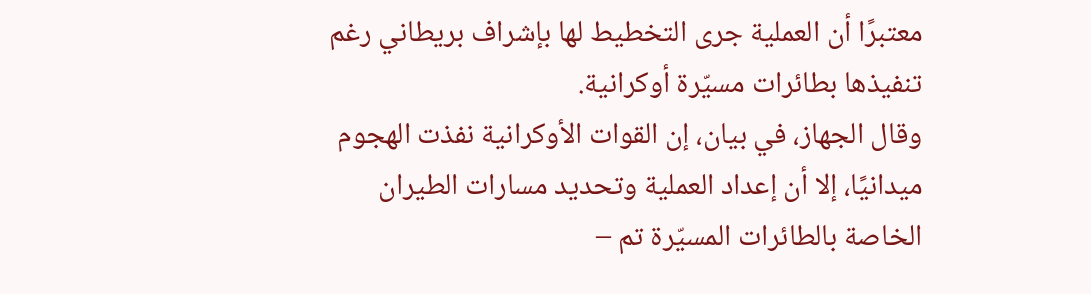معتبرًا أن العملية جرى التخطيط لها بإشراف بريطاني رغم تنفيذها بطائرات مسيّرة أوكرانية.
وقال الجهاز، في بيان، إن القوات الأوكرانية نفذت الهجوم ميدانيًا، إلا أن إعداد العملية وتحديد مسارات الطيران الخاصة بالطائرات المسيّرة تم –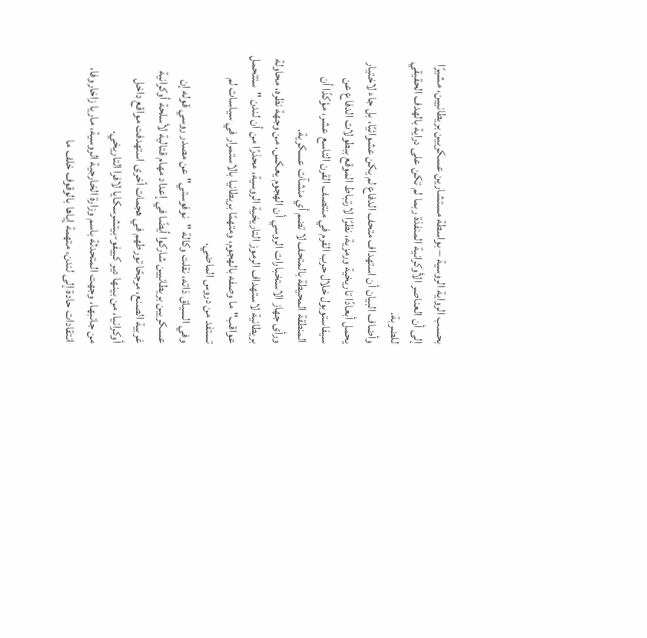بحسب الرواية الروسية – بواسطة مستشارين عسكريين بريطانيين، مشيرًا إلى أن العناصر الأوكرانية المنفذة ربما لم تكن على دراية بالهدف الحقيقي للضربة.
وأضاف البيان أن استهداف متحف الدفاع لم يكن عشوائيًا، بل جاء لاختيار يحمل أبعادًا تاريخية ورمزية، نظرًا لارتباط الموقع ببطولات الدفاع عن سيفاستوبول خلال حرب القرم في منتصف القرن التاسع عشر، مؤكدًا أن المنطقة المحيطة بالمتحف لا تضم أي منشآت عسكرية.
ورأى جهاز الاستخبارات الروسي أن الهجوم يعكس، من وجهة نظره، محاولة بريطانية لاستهداف الرموز التاريخية الروسية، محذرًا من أن لندن "ستتحمل عواقب" ما وصفه بالهجوم، ومتهمًا بريطانيا بالاستمرار في سياسات لم تستفد من دروس الماضي.
وفي السياق ذاته، نقلت وكالة "نوفوستي" عن مصدر روسي قوله إن عسكريين بريطانيين شاركوا أيضًا في إعداد مهام قتالية لأسلحة أوكرانية غربية الصنع، مرجحًا تورطهم في هجمات أخرى استهدفت مواقع داخل أوكرانيا، من بينها دير كييفو-بيتشرسكايا لافرا التاريخي.
من جانبها، وجهت المتحدثة باسم وزارة الخارجية الروسية، ماريا زاخاروفا، انتقادات حادة إلى لندن، متهمة إياها بالوقوف خلف ما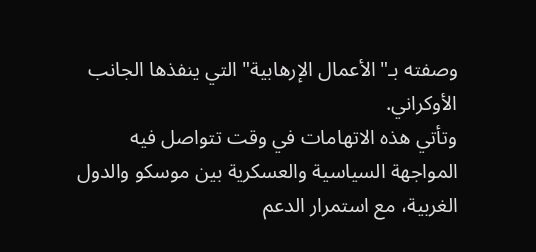وصفته بـ"الأعمال الإرهابية" التي ينفذها الجانب الأوكراني.
وتأتي هذه الاتهامات في وقت تتواصل فيه المواجهة السياسية والعسكرية بين موسكو والدول الغربية، مع استمرار الدعم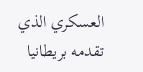العسكري الذي تقدمه بريطانيا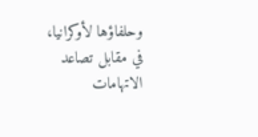وحلفاؤها لأوكرانيا، في مقابل تصاعد الاتهامات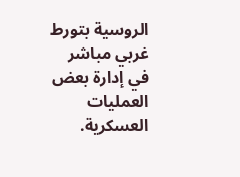الروسية بتورط غربي مباشر في إدارة بعض العمليات العسكرية.